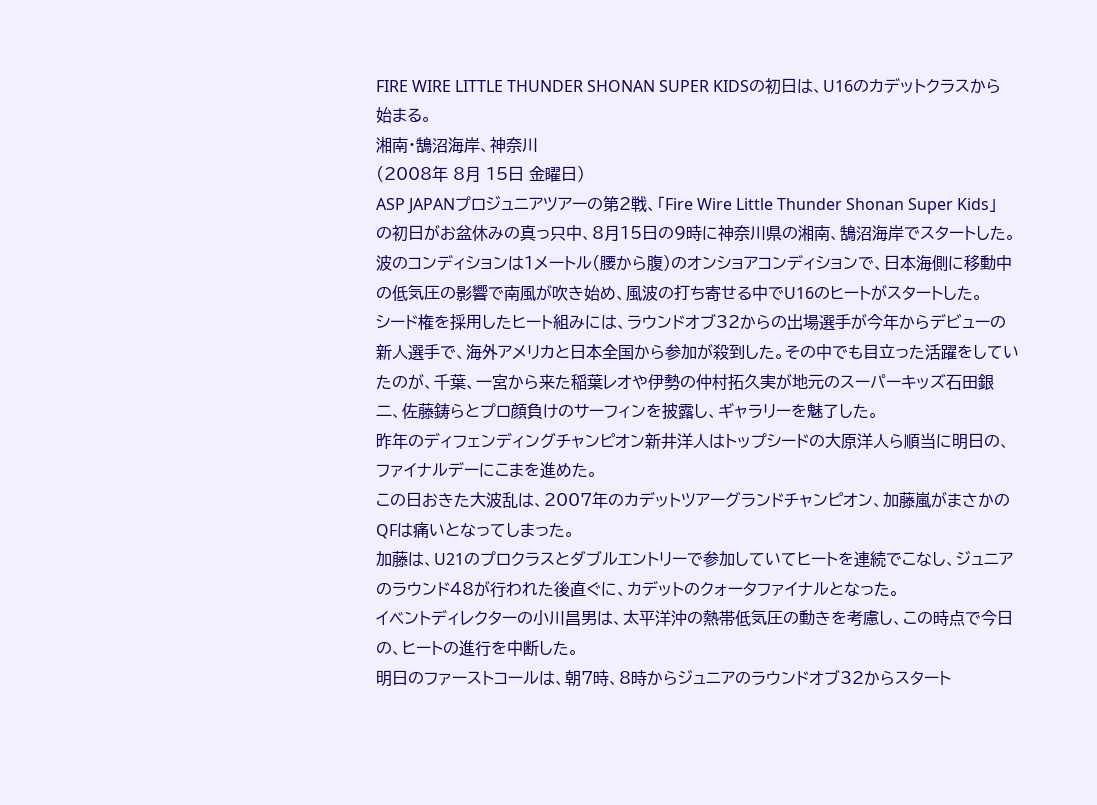FIRE WIRE LITTLE THUNDER SHONAN SUPER KIDSの初日は、U16のカデットクラスから始まる。
湘南・鵠沼海岸、神奈川
(2008年 8月 15日 金曜日)
ASP JAPANプロジュニアツアーの第2戦、「Fire Wire Little Thunder Shonan Super Kids」の初日がお盆休みの真っ只中、8月15日の9時に神奈川県の湘南、鵠沼海岸でスタートした。
波のコンディションは1メートル(腰から腹)のオンショアコンディションで、日本海側に移動中の低気圧の影響で南風が吹き始め、風波の打ち寄せる中でU16のヒートがスタートした。
シード権を採用したヒート組みには、ラウンドオブ32からの出場選手が今年からデビューの新人選手で、海外アメリカと日本全国から参加が殺到した。その中でも目立った活躍をしていたのが、千葉、一宮から来た稲葉レオや伊勢の仲村拓久実が地元のスーパーキッズ石田銀二、佐藤鋳らとプロ顔負けのサーフィンを披露し、ギャラリーを魅了した。
昨年のディフェンディングチャンピオン新井洋人はトップシードの大原洋人ら順当に明日の、ファイナルデーにこまを進めた。
この日おきた大波乱は、2007年のカデットツアーグランドチャンピオン、加藤嵐がまさかのQFは痛いとなってしまった。
加藤は、U21のプロクラスとダブルエントリーで参加していてヒートを連続でこなし、ジュニアのラウンド48が行われた後直ぐに、カデットのクォータファイナルとなった。
イベントディレクターの小川昌男は、太平洋沖の熱帯低気圧の動きを考慮し、この時点で今日の、ヒートの進行を中断した。
明日のファーストコールは、朝7時、8時からジュニアのラウンドオブ32からスタート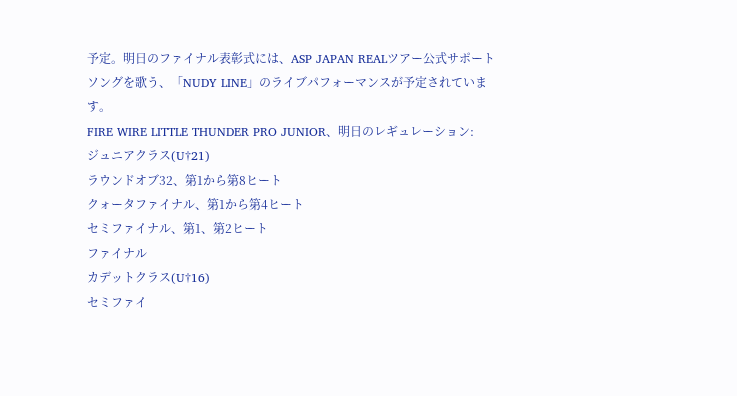予定。明日のファイナル表彰式には、ASP JAPAN REALツアー公式サポートソングを歌う、「NUDY LINE」のライブパフォーマンスが予定されています。
FIRE WIRE LITTLE THUNDER PRO JUNIOR、明日のレギュレーション:
ジュニアクラス(U†21)
ラウンドオブ32、第1から第8ヒート
クォータファイナル、第1から第4ヒート
セミファイナル、第1、第2ヒート
ファイナル
カデットクラス(U†16)
セミファイ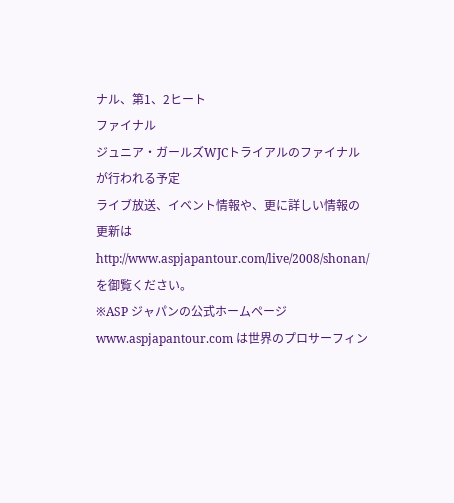ナル、第1、2ヒート
ファイナル
ジュニア・ガールズWJCトライアルのファイナルが行われる予定
ライブ放送、イベント情報や、更に詳しい情報の更新は http://www.aspjapantour.com/live/2008/shonan/ を御覧ください。
※ASP ジャパンの公式ホームページwww.aspjapantour.com は世界のプロサーフィン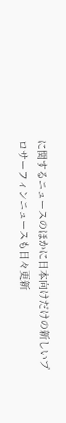に関するニュースのほかに日本向けだけの新しいプロサーフィンニュースも日々更新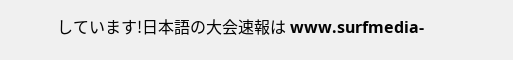しています!日本語の大会速報は www.surfmedia-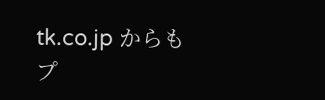tk.co.jp からもプ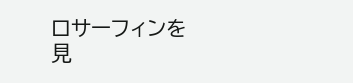ロサーフィンを見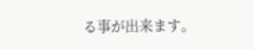る事が出来ます。